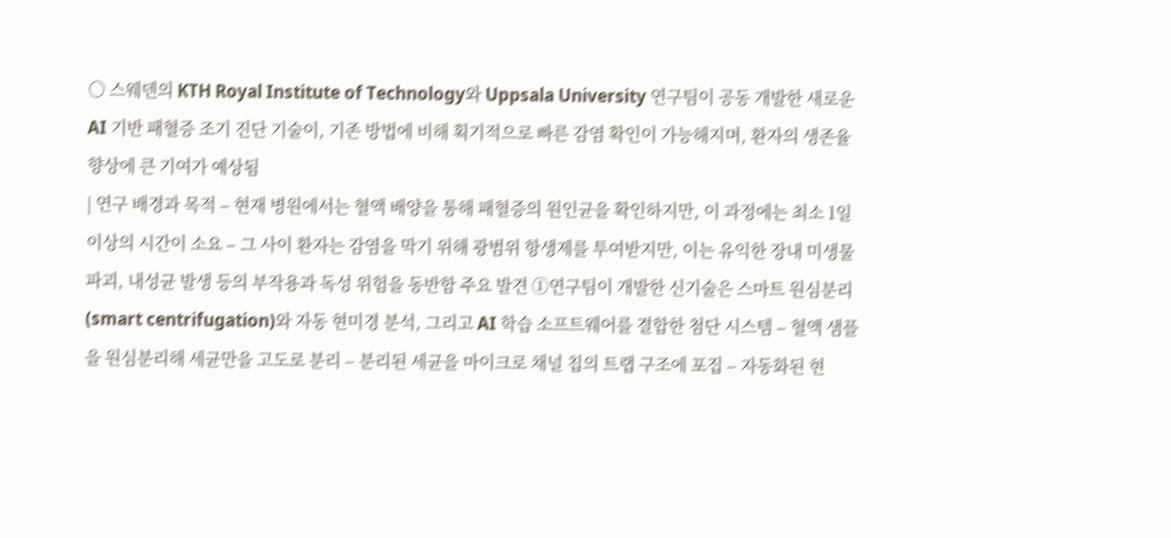○ 스웨덴의 KTH Royal Institute of Technology와 Uppsala University 연구팀이 공동 개발한 새로운 AI 기반 패혈증 조기 진단 기술이, 기존 방법에 비해 획기적으로 빠른 감염 확인이 가능해지며, 환자의 생존율 향상에 큰 기여가 예상됨
| 연구 배경과 목적 – 현재 병원에서는 혈액 배양을 통해 패혈증의 원인균을 확인하지만, 이 과정에는 최소 1일 이상의 시간이 소요 – 그 사이 환자는 감염을 막기 위해 광범위 항생제를 투여받지만, 이는 유익한 장내 미생물 파괴, 내성균 발생 등의 부작용과 독성 위험을 동반함 주요 발견 ①연구팀이 개발한 신기술은 스마트 원심분리(smart centrifugation)와 자동 현미경 분석, 그리고 AI 학습 소프트웨어를 결합한 첨단 시스템 – 혈액 샘플을 원심분리해 세균만을 고도로 분리 – 분리된 세균을 마이크로 채널 칩의 트랩 구조에 포집 – 자동화된 현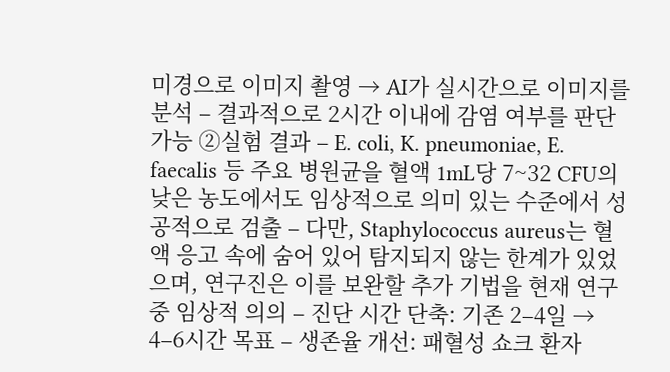미경으로 이미지 촬영 → AI가 실시간으로 이미지를 분석 – 결과적으로 2시간 이내에 감염 여부를 판단 가능 ②실험 결과 – E. coli, K. pneumoniae, E. faecalis 등 주요 병원균을 혈액 1mL당 7~32 CFU의 낮은 농도에서도 임상적으로 의미 있는 수준에서 성공적으로 검출 – 다만, Staphylococcus aureus는 혈액 응고 속에 숨어 있어 탐지되지 않는 한계가 있었으며, 연구진은 이를 보완할 추가 기법을 현재 연구 중 임상적 의의 – 진단 시간 단축: 기존 2–4일 → 4–6시간 목표 – 생존율 개선: 패혈성 쇼크 환자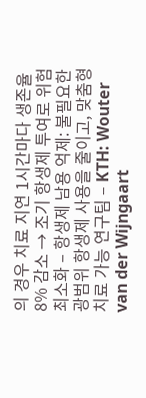의 경우 치료 지연 1시간마다 생존율 8% 감소 → 조기 항생제 투여로 위험 최소화 – 항생제 남용 억제: 불필요한 광범위 항생제 사용을 줄이고, 맞춤형 치료 가능 연구팀 – KTH: Wouter van der Wijngaart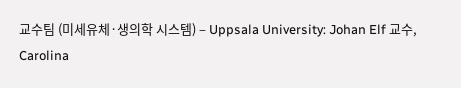교수팀 (미세유체·생의학 시스템) – Uppsala University: Johan Elf 교수, Carolina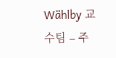Wählby 교수팀 – 주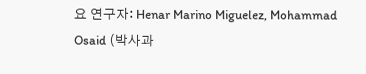요 연구자: Henar Marino Miguelez, Mohammad Osaid (박사과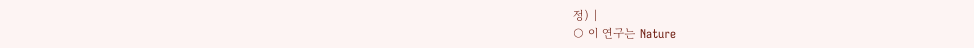정) |
○ 이 연구는 Nature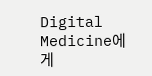Digital Medicine에 게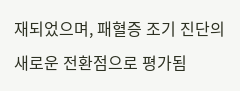재되었으며, 패혈증 조기 진단의 새로운 전환점으로 평가됨